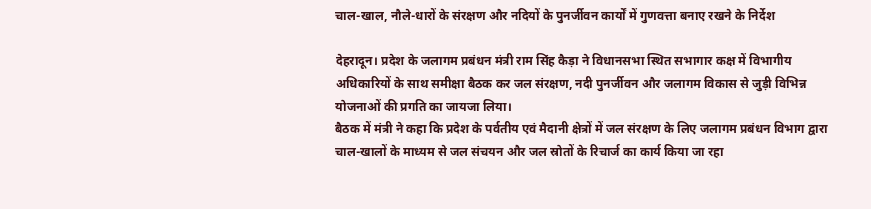चाल-खाल, नौले-धारों के संरक्षण और नदियों के पुनर्जीवन कार्यों में गुणवत्ता बनाए रखने के निर्देश

देहरादून। प्रदेश के जलागम प्रबंधन मंत्री राम सिंह कैड़ा ने विधानसभा स्थित सभागार कक्ष में विभागीय अधिकारियों के साथ समीक्षा बैठक कर जल संरक्षण, नदी पुनर्जीवन और जलागम विकास से जुड़ी विभिन्न योजनाओं की प्रगति का जायजा लिया।
बैठक में मंत्री ने कहा कि प्रदेश के पर्वतीय एवं मैदानी क्षेत्रों में जल संरक्षण के लिए जलागम प्रबंधन विभाग द्वारा चाल-खालों के माध्यम से जल संचयन और जल स्रोतों के रिचार्ज का कार्य किया जा रहा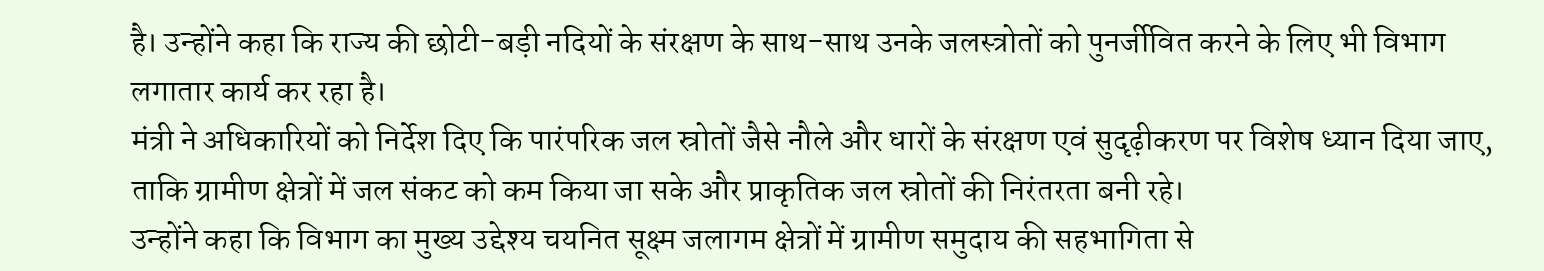है। उन्होंने कहा कि राज्य की छोटी-बड़ी नदियों के संरक्षण के साथ-साथ उनके जलस्त्रोतों को पुनर्जीवित करने के लिए भी विभाग लगातार कार्य कर रहा है।
मंत्री ने अधिकारियों को निर्देश दिए कि पारंपरिक जल स्रोतों जैसे नौले और धारों के संरक्षण एवं सुदृढ़ीकरण पर विशेष ध्यान दिया जाए, ताकि ग्रामीण क्षेत्रों में जल संकट को कम किया जा सके और प्राकृतिक जल स्रोतों की निरंतरता बनी रहे।
उन्होंने कहा कि विभाग का मुख्य उद्देश्य चयनित सूक्ष्म जलागम क्षेत्रों में ग्रामीण समुदाय की सहभागिता से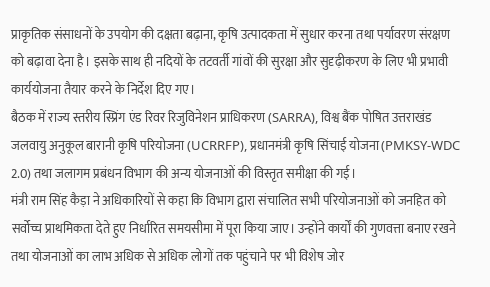प्राकृतिक संसाधनों के उपयोग की दक्षता बढ़ाना, कृषि उत्पादकता में सुधार करना तथा पर्यावरण संरक्षण को बढ़ावा देना है। इसके साथ ही नदियों के तटवर्ती गांवों की सुरक्षा और सुदृढ़ीकरण के लिए भी प्रभावी कार्ययोजना तैयार करने के निर्देश दिए गए।
बैठक में राज्य स्तरीय स्प्रिंग एंड रिवर रिजुविनेशन प्राधिकरण (SARRA), विश्व बैंक पोषित उत्तराखंड जलवायु अनुकूल बारानी कृषि परियोजना (UCRRFP), प्रधानमंत्री कृषि सिंचाई योजना (PMKSY-WDC 2.0) तथा जलागम प्रबंधन विभाग की अन्य योजनाओं की विस्तृत समीक्षा की गई।
मंत्री राम सिंह कैड़ा ने अधिकारियों से कहा कि विभाग द्वारा संचालित सभी परियोजनाओं को जनहित को सर्वोच्च प्राथमिकता देते हुए निर्धारित समयसीमा में पूरा किया जाए। उन्होंने कार्यों की गुणवत्ता बनाए रखने तथा योजनाओं का लाभ अधिक से अधिक लोगों तक पहुंचाने पर भी विशेष जोर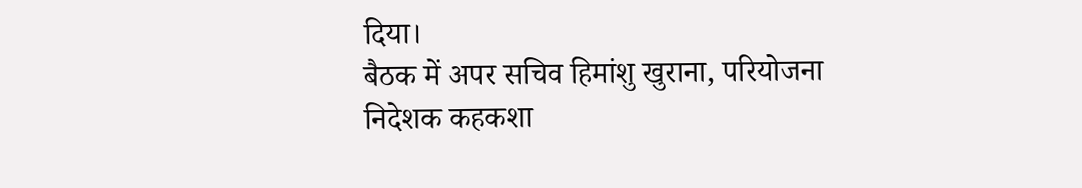दिया।
बैठक में अपर सचिव हिमांशु खुराना, परियोजना निदेशक कहकशा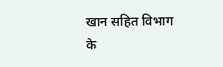खान सहित विभाग के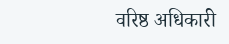वरिष्ठ अधिकारी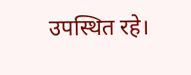उपस्थित रहे।